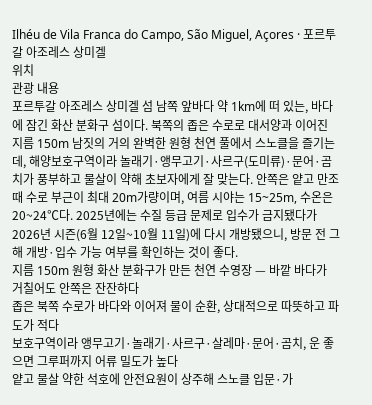Ilhéu de Vila Franca do Campo, São Miguel, Açores · 포르투갈 아조레스 상미겔
위치
관광 내용
포르투갈 아조레스 상미겔 섬 남쪽 앞바다 약 1km에 떠 있는, 바다에 잠긴 화산 분화구 섬이다. 북쪽의 좁은 수로로 대서양과 이어진 지름 150m 남짓의 거의 완벽한 원형 천연 풀에서 스노클을 즐기는데, 해양보호구역이라 놀래기·앵무고기·사르구(도미류)·문어·곰치가 풍부하고 물살이 약해 초보자에게 잘 맞는다. 안쪽은 얕고 만조 때 수로 부근이 최대 20m가량이며, 여름 시야는 15~25m, 수온은 20~24℃다. 2025년에는 수질 등급 문제로 입수가 금지됐다가 2026년 시즌(6월 12일~10월 11일)에 다시 개방됐으니, 방문 전 그해 개방·입수 가능 여부를 확인하는 것이 좋다.
지름 150m 원형 화산 분화구가 만든 천연 수영장 — 바깥 바다가 거칠어도 안쪽은 잔잔하다
좁은 북쪽 수로가 바다와 이어져 물이 순환, 상대적으로 따뜻하고 파도가 적다
보호구역이라 앵무고기·놀래기·사르구·살레마·문어·곰치, 운 좋으면 그루퍼까지 어류 밀도가 높다
얕고 물살 약한 석호에 안전요원이 상주해 스노클 입문·가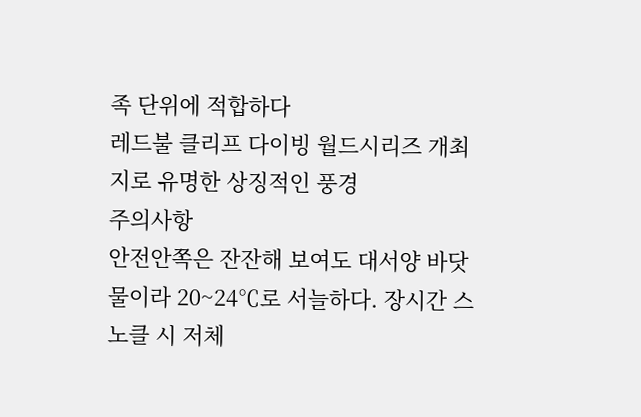족 단위에 적합하다
레드불 클리프 다이빙 월드시리즈 개최지로 유명한 상징적인 풍경
주의사항
안전안쪽은 잔잔해 보여도 대서양 바닷물이라 20~24℃로 서늘하다. 장시간 스노클 시 저체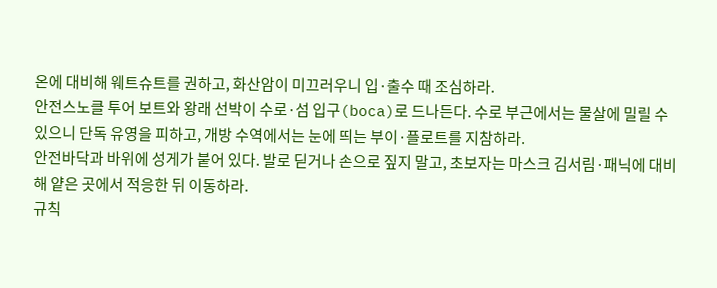온에 대비해 웨트슈트를 권하고, 화산암이 미끄러우니 입·출수 때 조심하라.
안전스노클 투어 보트와 왕래 선박이 수로·섬 입구(boca)로 드나든다. 수로 부근에서는 물살에 밀릴 수 있으니 단독 유영을 피하고, 개방 수역에서는 눈에 띄는 부이·플로트를 지참하라.
안전바닥과 바위에 성게가 붙어 있다. 발로 딛거나 손으로 짚지 말고, 초보자는 마스크 김서림·패닉에 대비해 얕은 곳에서 적응한 뒤 이동하라.
규칙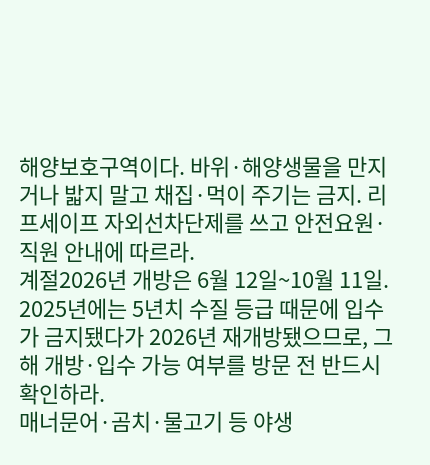해양보호구역이다. 바위·해양생물을 만지거나 밟지 말고 채집·먹이 주기는 금지. 리프세이프 자외선차단제를 쓰고 안전요원·직원 안내에 따르라.
계절2026년 개방은 6월 12일~10월 11일. 2025년에는 5년치 수질 등급 때문에 입수가 금지됐다가 2026년 재개방됐으므로, 그해 개방·입수 가능 여부를 방문 전 반드시 확인하라.
매너문어·곰치·물고기 등 야생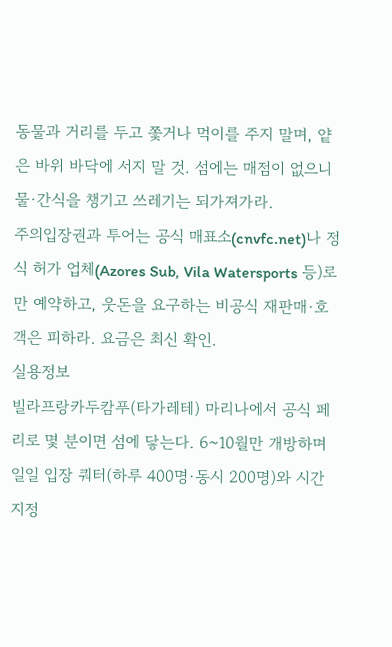동물과 거리를 두고 쫓거나 먹이를 주지 말며, 얕은 바위 바닥에 서지 말 것. 섬에는 매점이 없으니 물·간식을 챙기고 쓰레기는 되가져가라.
주의입장권과 투어는 공식 매표소(cnvfc.net)나 정식 허가 업체(Azores Sub, Vila Watersports 등)로만 예약하고, 웃돈을 요구하는 비공식 재판매·호객은 피하라. 요금은 최신 확인.
실용정보
빌라프랑카두캄푸(타가레테) 마리나에서 공식 페리로 몇 분이면 섬에 닿는다. 6~10월만 개방하며 일일 입장 쿼터(하루 400명·동시 200명)와 시간 지정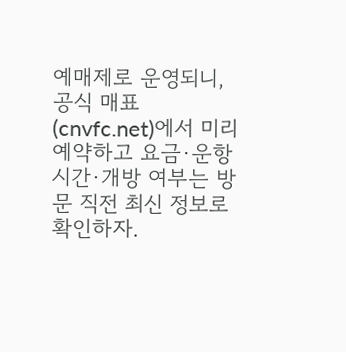예매제로 운영되니, 공식 매표(cnvfc.net)에서 미리 예약하고 요금·운항 시간·개방 여부는 방문 직전 최신 정보로 확인하자.